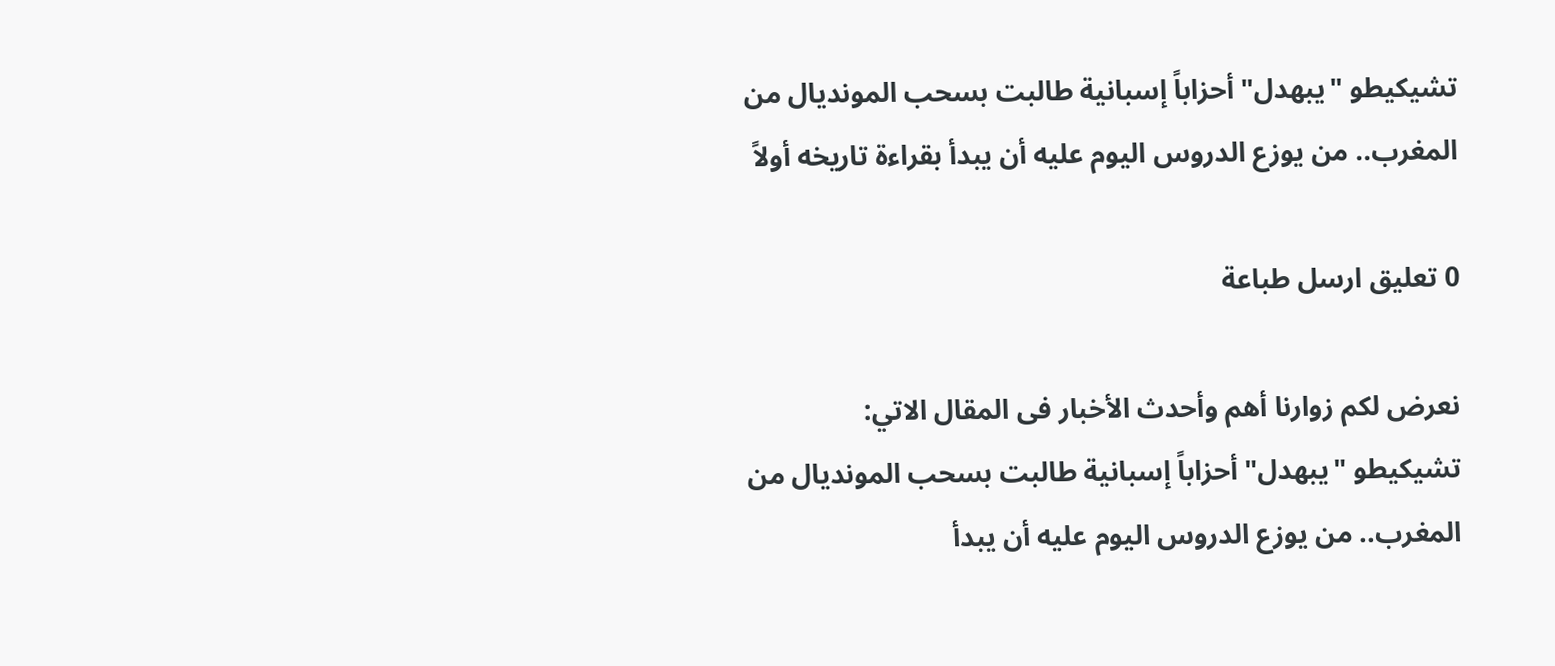تشيكيطو "يبهدل" أحزاباً إسبانية طالبت بسحب المونديال من المغرب.. من يوزع الدروس اليوم عليه أن يبدأ بقراءة تاريخه أولاً

0 تعليق ارسل طباعة

نعرض لكم زوارنا أهم وأحدث الأخبار فى المقال الاتي:
تشيكيطو "يبهدل" أحزاباً إسبانية طالبت بسحب المونديال من المغرب.. من يوزع الدروس اليوم عليه أن يبدأ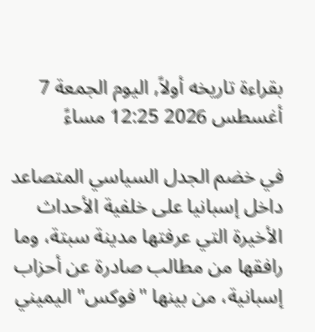بقراءة تاريخه أولاً, اليوم الجمعة 7 أغسطس 2026 12:25 مساءً

في خضم الجدل السياسي المتصاعد داخل إسبانيا على خلفية الأحداث الأخيرة التي عرفتها مدينة سبتة، وما رافقها من مطالب صادرة عن أحزاب إسبانية، من بينها "فوكس" اليميني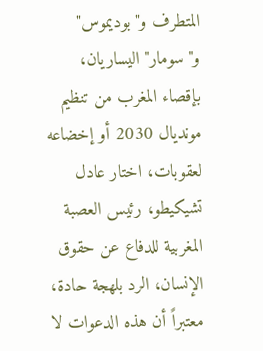المتطرف و"بوديموس" و"سومار" اليساريان، بإقصاء المغرب من تنظيم مونديال 2030 أو إخضاعه لعقوبات، اختار عادل تشيكيطو، رئيس العصبة المغربية للدفاع عن حقوق الإنسان، الرد بلهجة حادة، معتبراً أن هذه الدعوات لا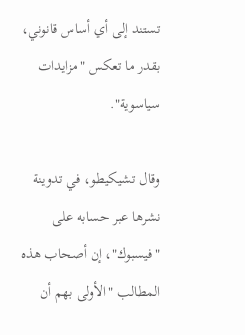تستند إلى أي أساس قانوني، بقدر ما تعكس "مزايدات سياسوية".

وقال تشيكيطو، في تدوينة نشرها عبر حسابه على "فيسبوك"، إن أصحاب هذه المطالب "الأولى بهم أن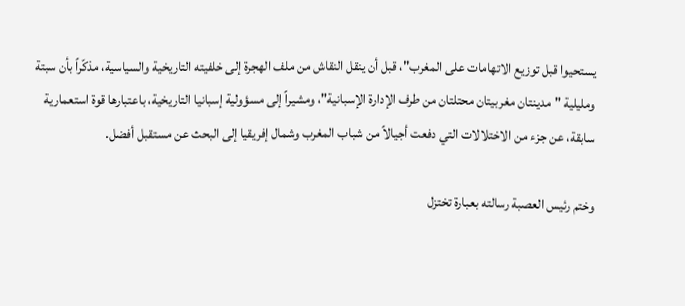يستحيوا قبل توزيع الاتهامات على المغرب"، قبل أن ينقل النقاش من ملف الهجرة إلى خلفيته التاريخية والسياسية، مذكّراً بأن سبتة ومليلية "مدينتان مغربيتان محتلتان من طرف الإدارة الإسبانية"، ومشيراً إلى مسؤولية إسبانيا التاريخية، باعتبارها قوة استعمارية سابقة، عن جزء من الاختلالات التي دفعت أجيالاً من شباب المغرب وشمال إفريقيا إلى البحث عن مستقبل أفضل.

وختم رئيس العصبة رسالته بعبارة تختزل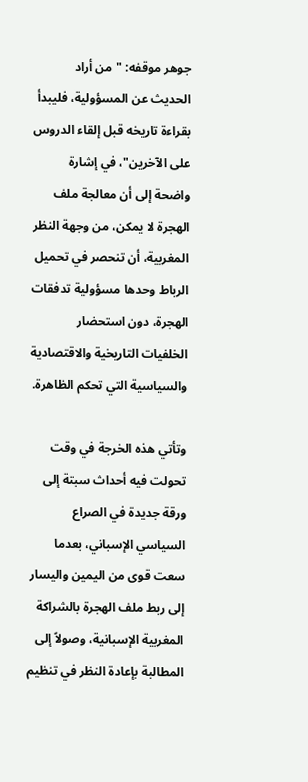جوهر موقفه: "من أراد الحديث عن المسؤولية، فليبدأ بقراءة تاريخه قبل إلقاء الدروس على الآخرين"، في إشارة واضحة إلى أن معالجة ملف الهجرة لا يمكن، من وجهة النظر المغربية، أن تنحصر في تحميل الرباط وحدها مسؤولية تدفقات الهجرة، دون استحضار الخلفيات التاريخية والاقتصادية والسياسية التي تحكم الظاهرة.

وتأتي هذه الخرجة في وقت تحولت فيه أحداث سبتة إلى ورقة جديدة في الصراع السياسي الإسباني، بعدما سعت قوى من اليمين واليسار إلى ربط ملف الهجرة بالشراكة المغربية الإسبانية، وصولاً إلى المطالبة بإعادة النظر في تنظيم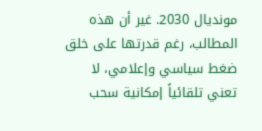مونديال 2030. غير أن هذه المطالب، رغم قدرتها على خلق ضغط سياسي وإعلامي، لا تعني تلقائياً إمكانية سحب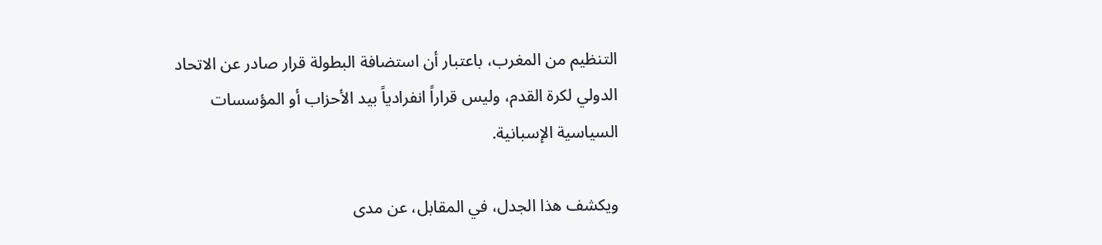التنظيم من المغرب، باعتبار أن استضافة البطولة قرار صادر عن الاتحاد الدولي لكرة القدم، وليس قراراً انفرادياً بيد الأحزاب أو المؤسسات السياسية الإسبانية.

ويكشف هذا الجدل، في المقابل، عن مدى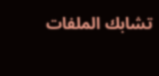تشابك الملفات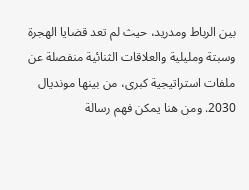بين الرباط ومدريد، حيث لم تعد قضايا الهجرة وسبتة ومليلية والعلاقات الثنائية منفصلة عن ملفات استراتيجية كبرى، من بينها مونديال 2030. ومن هنا يمكن فهم رسالة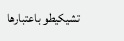تشيكيطو باعتبارها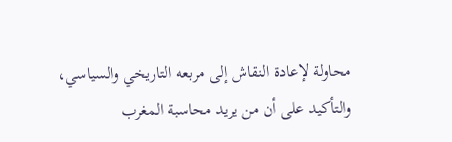محاولة لإعادة النقاش إلى مربعه التاريخي والسياسي، والتأكيد على أن من يريد محاسبة المغرب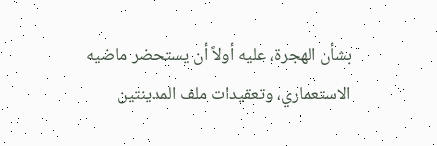بشأن الهجرة، عليه أولاً أن يستحضر ماضيه الاستعماري، وتعقيدات ملف المدينتين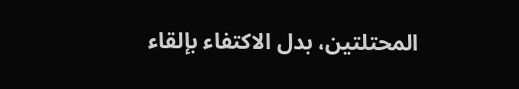المحتلتين، بدل الاكتفاء بإلقاء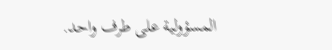المسؤولية على طرف واحد.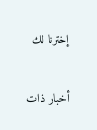إخترنا لك

أخبار ذات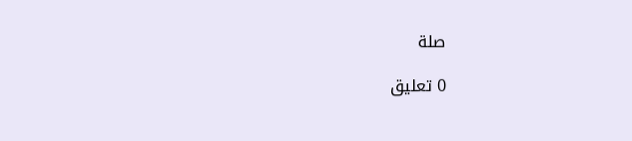صلة

0 تعليق